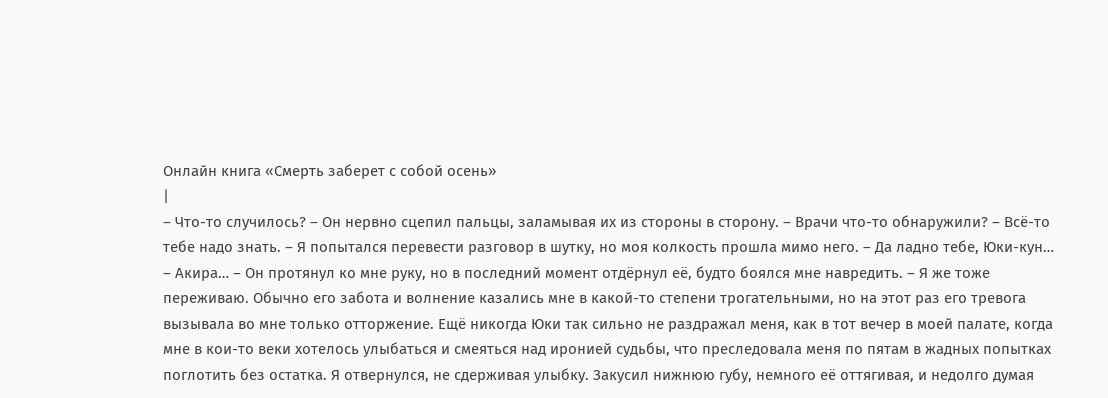Онлайн книга «Смерть заберет с собой осень»
|
– Что-то случилось? – Он нервно сцепил пальцы, заламывая их из стороны в сторону. – Врачи что-то обнаружили? – Всё-то тебе надо знать. – Я попытался перевести разговор в шутку, но моя колкость прошла мимо него. – Да ладно тебе, Юки-кун… – Акира… – Он протянул ко мне руку, но в последний момент отдёрнул её, будто боялся мне навредить. – Я же тоже переживаю. Обычно его забота и волнение казались мне в какой-то степени трогательными, но на этот раз его тревога вызывала во мне только отторжение. Ещё никогда Юки так сильно не раздражал меня, как в тот вечер в моей палате, когда мне в кои-то веки хотелось улыбаться и смеяться над иронией судьбы, что преследовала меня по пятам в жадных попытках поглотить без остатка. Я отвернулся, не сдерживая улыбку. Закусил нижнюю губу, немного её оттягивая, и недолго думая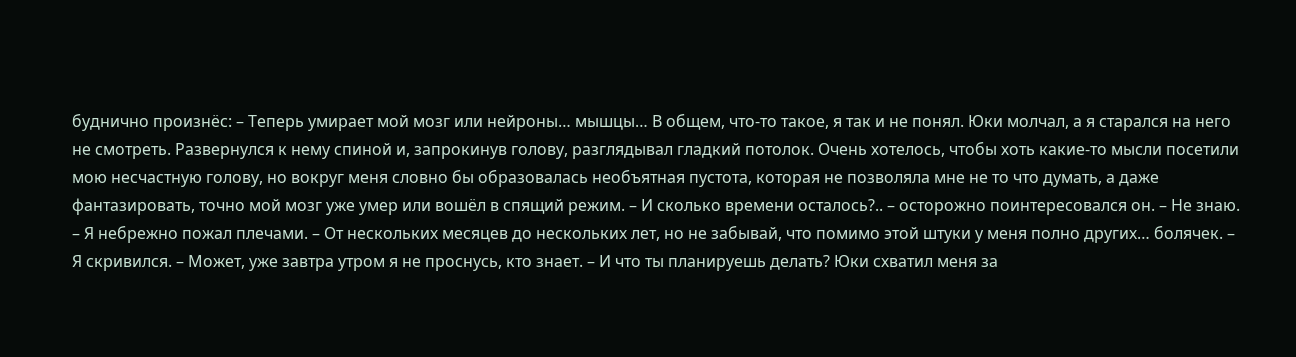буднично произнёс: – Теперь умирает мой мозг или нейроны… мышцы… В общем, что-то такое, я так и не понял. Юки молчал, а я старался на него не смотреть. Развернулся к нему спиной и, запрокинув голову, разглядывал гладкий потолок. Очень хотелось, чтобы хоть какие-то мысли посетили мою несчастную голову, но вокруг меня словно бы образовалась необъятная пустота, которая не позволяла мне не то что думать, а даже фантазировать, точно мой мозг уже умер или вошёл в спящий режим. – И сколько времени осталось?.. – осторожно поинтересовался он. – Не знаю. – Я небрежно пожал плечами. – От нескольких месяцев до нескольких лет, но не забывай, что помимо этой штуки у меня полно других… болячек. – Я скривился. – Может, уже завтра утром я не проснусь, кто знает. – И что ты планируешь делать? Юки схватил меня за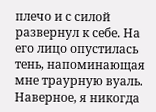плечо и с силой развернул к себе. На его лицо опустилась тень, напоминающая мне траурную вуаль. Наверное, я никогда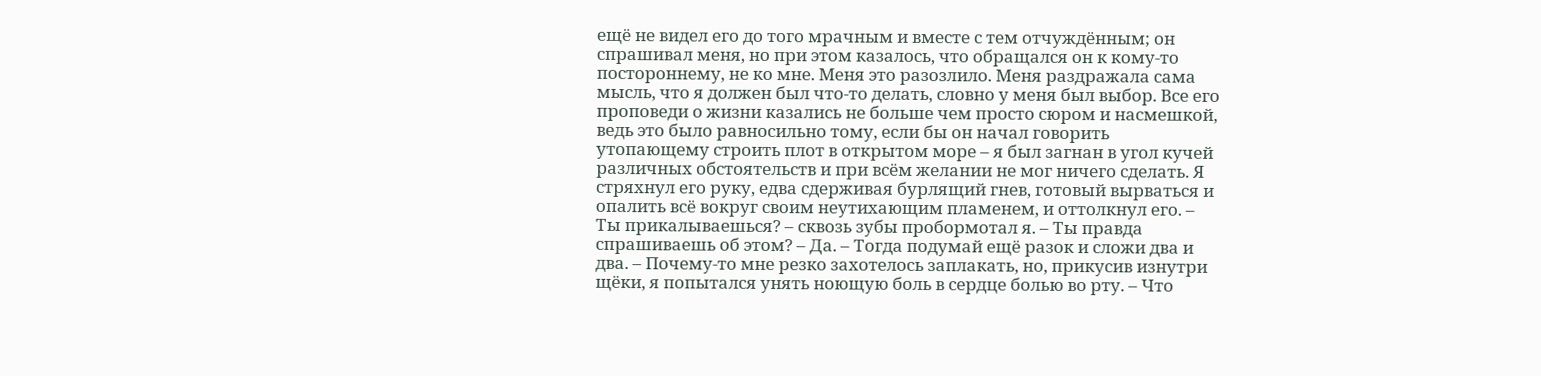ещё не видел его до того мрачным и вместе с тем отчуждённым; он спрашивал меня, но при этом казалось, что обращался он к кому-то постороннему, не ко мне. Меня это разозлило. Меня раздражала сама мысль, что я должен был что-то делать, словно у меня был выбор. Все его проповеди о жизни казались не больше чем просто сюром и насмешкой, ведь это было равносильно тому, если бы он начал говорить утопающему строить плот в открытом море – я был загнан в угол кучей различных обстоятельств и при всём желании не мог ничего сделать. Я стряхнул его руку, едва сдерживая бурлящий гнев, готовый вырваться и опалить всё вокруг своим неутихающим пламенем, и оттолкнул его. – Ты прикалываешься? – сквозь зубы пробормотал я. – Ты правда спрашиваешь об этом? – Да. – Тогда подумай ещё разок и сложи два и два. – Почему-то мне резко захотелось заплакать, но, прикусив изнутри щёки, я попытался унять ноющую боль в сердце болью во рту. – Что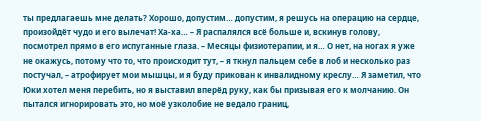ты предлагаешь мне делать? Хорошо, допустим… допустим, я решусь на операцию на сердце, произойдёт чудо и его вылечат! Ха-ха… – Я распалялся всё больше и, вскинув голову, посмотрел прямо в его испуганные глаза. – Месяцы физиотерапии, и я… О нет, на ногах я уже не окажусь, потому что то, что происходит тут, – я ткнул пальцем себе в лоб и несколько раз постучал, – атрофирует мои мышцы, и я буду прикован к инвалидному креслу… Я заметил, что Юки хотел меня перебить, но я выставил вперёд руку, как бы призывая его к молчанию. Он пытался игнорировать это, но моё узколобие не ведало границ,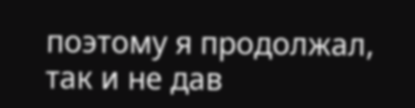поэтому я продолжал, так и не дав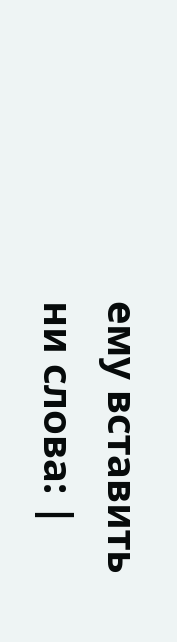ему вставить ни слова: |